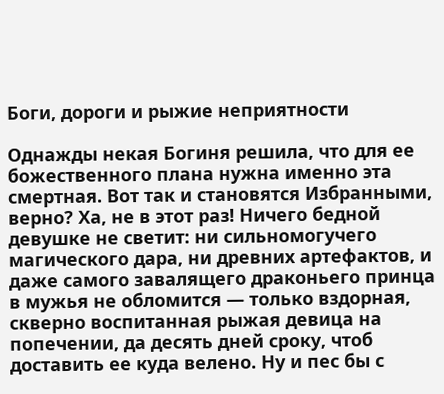Боги, дороги и рыжие неприятности

Однажды некая Богиня решила, что для ее божественного плана нужна именно эта смертная. Вот так и становятся Избранными, верно? Ха, не в этот раз! Ничего бедной девушке не светит: ни сильномогучего магического дара, ни древних артефактов, и даже самого завалящего драконьего принца в мужья не обломится — только вздорная, скверно воспитанная рыжая девица на попечении, да десять дней сроку, чтоб доставить ее куда велено. Ну и пес бы с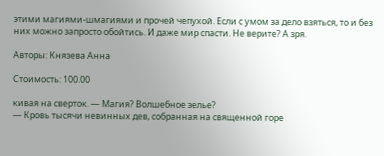этими магиями-шмагиями и прочей чепухой. Если с умом за дело взяться, то и без них можно запросто обойтись. И даже мир спасти. Не верите? А зря.

Авторы: Князева Анна

Стоимость: 100.00

кивая на сверток. — Магия? Волшебное зелье?
— Кровь тысячи невинных дев, собранная на священной горе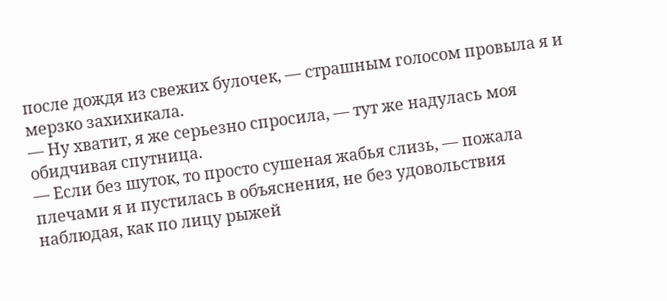после дождя из свежих булочек, — страшным голосом провыла я и мерзко захихикала.
— Ну хватит, я же серьезно спросила, — тут же надулась моя обидчивая спутница.
— Если без шуток, то просто сушеная жабья слизь, — пожала плечами я и пустилась в объяснения, не без удовольствия наблюдая, как по лицу рыжей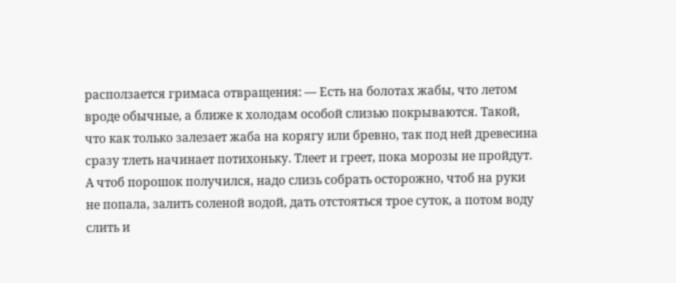расползается гримаса отвращения: — Есть на болотах жабы, что летом вроде обычные, а ближе к холодам особой слизью покрываются. Такой, что как только залезает жаба на корягу или бревно, так под ней древесина сразу тлеть начинает потихоньку. Тлеет и греет, пока морозы не пройдут. А чтоб порошок получился, надо слизь собрать осторожно, чтоб на руки не попала, залить соленой водой, дать отстояться трое суток, а потом воду слить и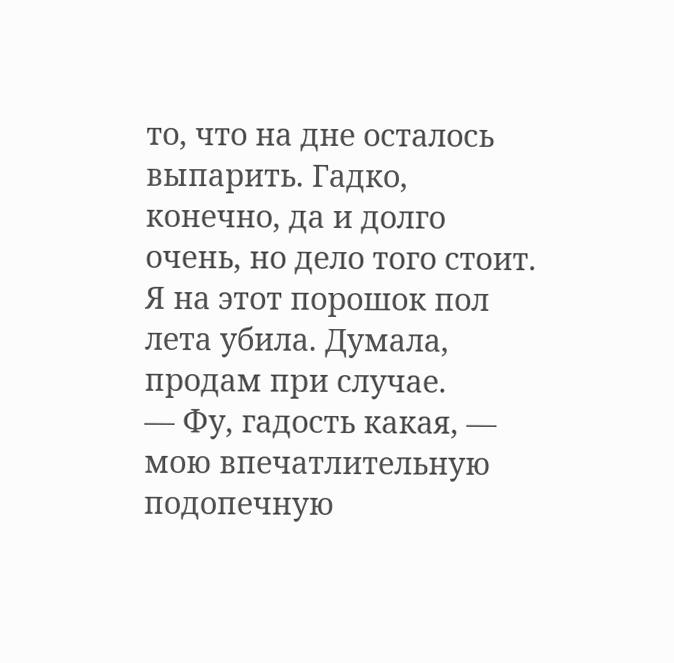то, что на дне осталось выпарить. Гадко, конечно, да и долго очень, но дело того стоит. Я на этот порошок пол лета убила. Думала, продам при случае.
— Фу, гадость какая, — мою впечатлительную подопечную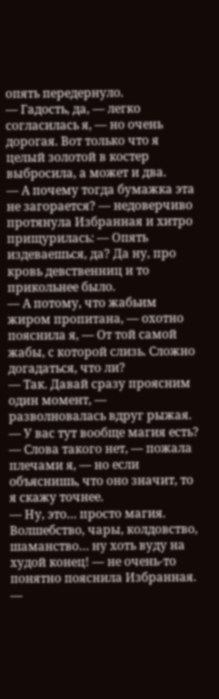опять передернуло.
— Гадость, да, — легко согласилась я, — но очень дорогая. Вот только что я целый золотой в костер выбросила, а может и два.
— А почему тогда бумажка эта не загорается? — недоверчиво протянула Избранная и хитро прищурилась: — Опять издеваешься, да? Да ну, про кровь девственниц и то прикольнее было.
— А потому, что жабьим жиром пропитана, — охотно пояснила я, — От той самой жабы, с которой слизь. Сложно догадаться, что ли?
— Так. Давай сразу проясним один момент, — разволновалась вдруг рыжая. — У вас тут вообще магия есть?
— Слова такого нет, — пожала плечами я, — но если объяснишь, что оно значит, то я скажу точнее.
— Ну, это… просто магия. Волшебство, чары, колдовство, шаманство… ну хоть вуду на худой конец! — не очень-то понятно пояснила Избранная. —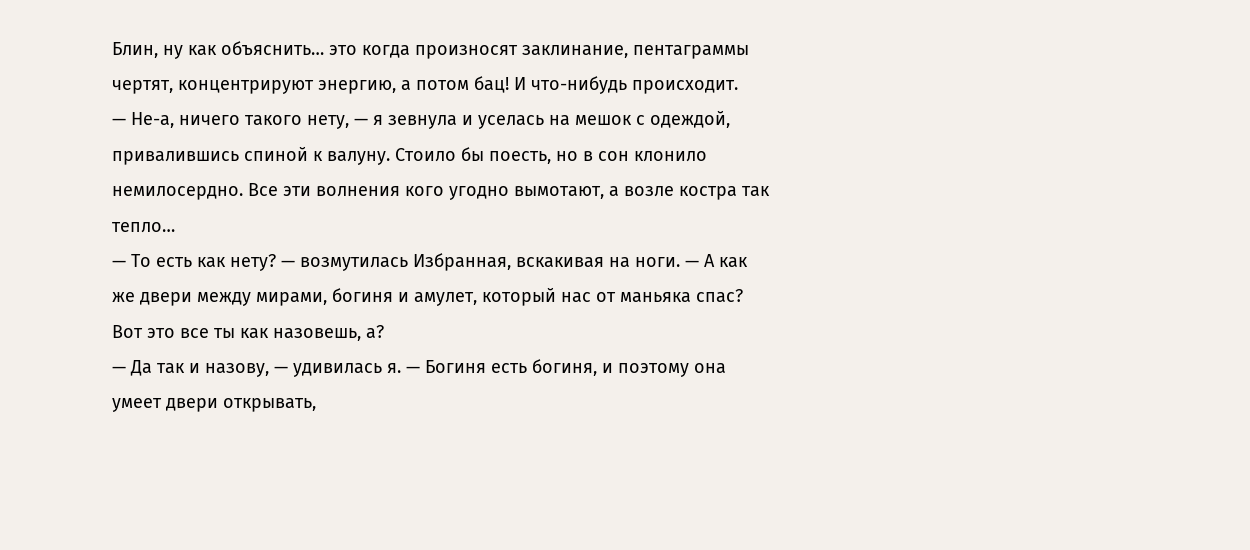Блин, ну как объяснить… это когда произносят заклинание, пентаграммы чертят, концентрируют энергию, а потом бац! И что-нибудь происходит.
— Не-а, ничего такого нету, — я зевнула и уселась на мешок с одеждой, привалившись спиной к валуну. Стоило бы поесть, но в сон клонило немилосердно. Все эти волнения кого угодно вымотают, а возле костра так тепло…
— То есть как нету? — возмутилась Избранная, вскакивая на ноги. — А как же двери между мирами, богиня и амулет, который нас от маньяка спас? Вот это все ты как назовешь, а?
— Да так и назову, — удивилась я. — Богиня есть богиня, и поэтому она умеет двери открывать,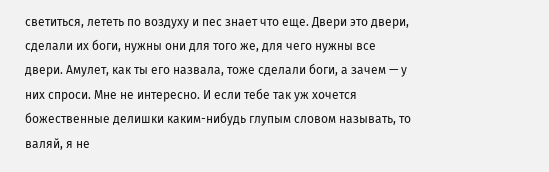светиться, лететь по воздуху и пес знает что еще. Двери это двери, сделали их боги, нужны они для того же, для чего нужны все двери. Амулет, как ты его назвала, тоже сделали боги, а зачем — у них спроси. Мне не интересно. И если тебе так уж хочется божественные делишки каким-нибудь глупым словом называть, то валяй, я не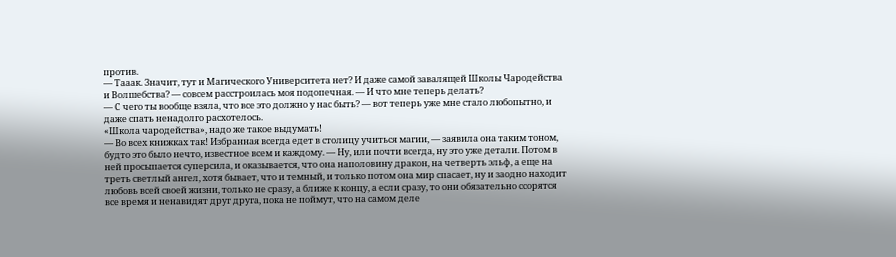против.
— Тааак. Значит, тут и Магического Университета нет? И даже самой завалящей Школы Чародейства и Волшебства? — совсем расстроилась моя подопечная. — И что мне теперь делать?
— С чего ты вообще взяла, что все это должно у нас быть? — вот теперь уже мне стало любопытно, и даже спать ненадолго расхотелось.
«Школа чародейства», надо же такое выдумать!
— Во всех книжках так! Избранная всегда едет в столицу учиться магии, — заявила она таким тоном, будто это было нечто, известное всем и каждому. — Ну, или почти всегда, ну это уже детали. Потом в ней просыпается суперсила, и оказывается, что она наполовину дракон, на четверть эльф, а еще на треть светлый ангел, хотя бывает, что и темный, и только потом она мир спасает, ну и заодно находит любовь всей своей жизни, только не сразу, а ближе к концу, а если сразу, то они обязательно ссорятся все время и ненавидят друг друга, пока не поймут, что на самом деле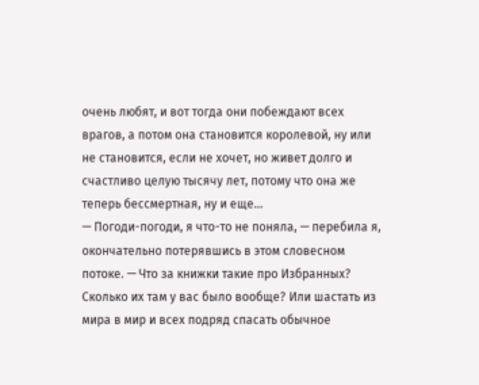очень любят, и вот тогда они побеждают всех врагов, а потом она становится королевой, ну или не становится, если не хочет, но живет долго и счастливо целую тысячу лет, потому что она же теперь бессмертная, ну и еще…
— Погоди-погоди, я что-то не поняла, — перебила я, окончательно потерявшись в этом словесном потоке. — Что за книжки такие про Избранных? Сколько их там у вас было вообще? Или шастать из мира в мир и всех подряд спасать обычное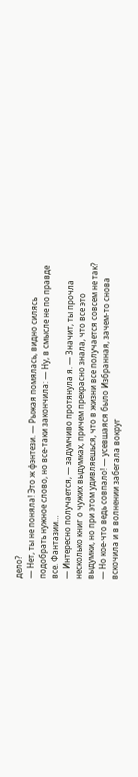дело?
— Нет, ты не поняла! Это ж фэнтези. — Рыжая помялась, видно силясь подобрать нужное слово, но все-таки закончила: — Ну, в смысле не по правде все. Фантазии…
— Интересно получается, — задумчиво протянула я. — Значит, ты прочла несколько книг о чужих выдумках, причем прекрасно знала, что все это выдумки, но при этом удивляешься, что в жизни все получается совсем не так?
— Но кое-что ведь совпало! — усевшаяся было Избранная, зачем-то снова вскочила и в волнении забегала вокруг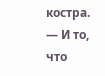костра. — И то, что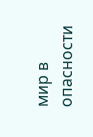мир в опасности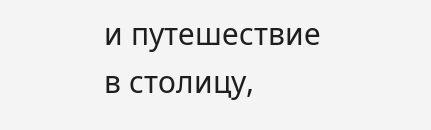и путешествие в столицу,